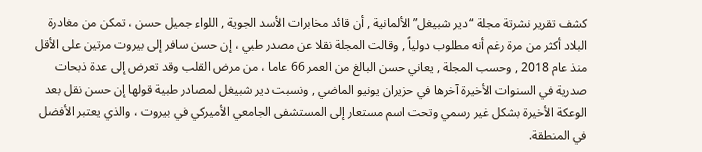كشف تقرير نشرتة مجلة “دير شبيغل” الألمانية , أن قائد مخابرات الأسد الجوية , اللواء جميل حسن ، تمكن من مغادرة البلاد أكثر من مرة رغم أنه مطلوب دولياً , وقالت المجلة نقلا عن مصدر طبي ، إن حسن سافر إلى بيروت مرتين على الأقل منذ عام 2018 , وحسب المجلة , يعاني حسن البالغ من العمر 66 عاما ، من مرض القلب وقد تعرض إلى عدة ذبحات صدرية في السنوات الأخيرة آخرها في حزيران يونيو الماضي , ونسبت دير شبيغل لمصادر طبية قولها إن حسن نقل بعد الوعكة الأخيرة بشكل غير رسمي وتحت اسم مستعار إلى المستشفى الجامعي الأميركي في بيروت ، والذي يعتبر الأفضل في المنطقة.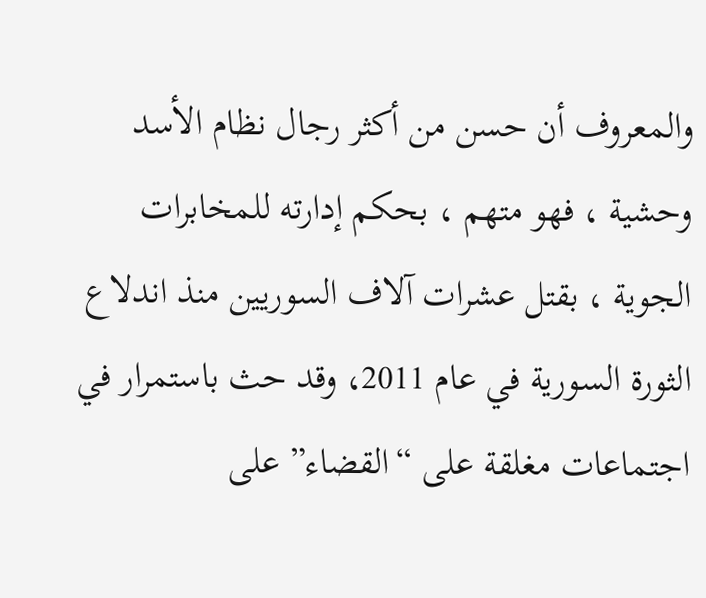والمعروف أن حسن من أكثر رجال نظام الأسد وحشية ، فهو متهم ، بحكم إدارته للمخابرات الجوية ، بقتل عشرات آلاف السوريين منذ اندلاع الثورة السورية في عام 2011، وقد حث باستمرار في اجتماعات مغلقة على “القضاء” على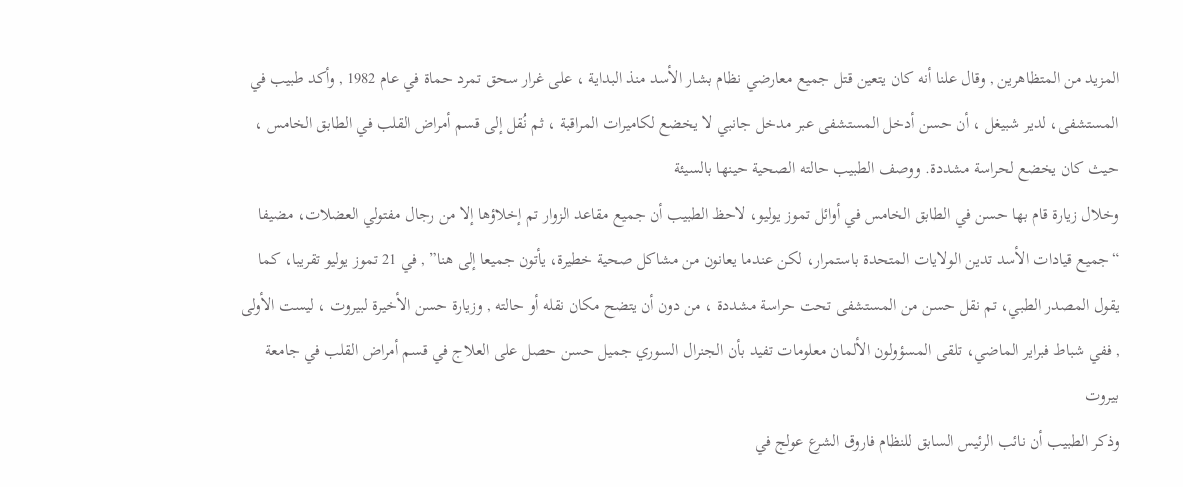المزيد من المتظاهرين , وقال علنا أنه كان يتعين قتل جميع معارضي نظام بشار الأسد منذ البداية ، على غرار سحق تمرد حماة في عام 1982 , وأكد طبيب في المستشفى، لدير شبيغل ، أن حسن أدخل المستشفى عبر مدخل جانبي لا يخضع لكاميرات المراقبة ، ثم نُقل إلى قسم أمراض القلب في الطابق الخامس ، حيث كان يخضع لحراسة مشددة. ووصف الطبيب حالته الصحية حينها بالسيئة
وخلال زيارة قام بها حسن في الطابق الخامس في أوائل تموز يوليو، لاحظ الطبيب أن جميع مقاعد الزوار تم إخلاؤها إلا من رجال مفتولي العضلات، مضيفا “جميع قيادات الأسد تدين الولايات المتحدة باستمرار، لكن عندما يعانون من مشاكل صحية خطيرة، يأتون جميعا إلى هنا” , في 21 تموز يوليو تقريبا، كما يقول المصدر الطبي، تم نقل حسن من المستشفى تحت حراسة مشددة ، من دون أن يتضح مكان نقله أو حالته , وزيارة حسن الأخيرة لبيروت ، ليست الأولى , ففي شباط فبراير الماضي، تلقى المسؤولون الألمان معلومات تفيد بأن الجنرال السوري جميل حسن حصل على العلاج في قسم أمراض القلب في جامعة بيروت
وذكر الطبيب أن نائب الرئيس السابق للنظام فاروق الشرع عولج في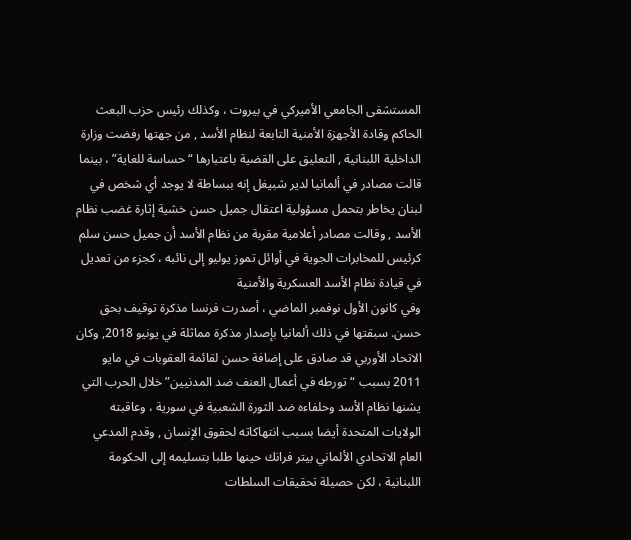المستشفى الجامعي الأميركي في بيروت ، وكذلك رئيس حزب البعث الحاكم وقادة الأجهزة الأمنية التابعة لنظام الأسد , من جهتها رفضت وزارة الداخلية اللبنانية , التعليق على القضية باعتبارها “حساسة للغاية” ، بينما قالت مصادر في ألمانيا لدير شبيغل إنه ببساطة لا يوجد أي شخص في لبنان يخاطر بتحمل مسؤولية اعتقال جميل حسن خشية إثارة غضب نظام الأسد , وقالت مصادر أعلامية مقربة من نظام الأسد أن جميل حسن سلم كرئيس للمخابرات الجوية في أوائل تموز يوليو إلى نائبه ، كجزء من تعديل في قيادة نظام الأسد العسكرية والأمنية
وفي كانون الأول نوفمبر الماضي ، أصدرت فرنسا مذكرة توقيف بحق حسن. سبقتها في ذلك ألمانيا بإصدار مذكرة مماثلة في يونيو 2018, وكان الاتحاد الأوربي قد صادق على إضافة حسن لقائمة العقوبات في مايو 2011 بسبب “تورطه في أعمال العنف ضد المدنيين” خلال الحرب التي يشنها نظام الأسد وحلفاءه ضد الثورة الشعبية في سورية ، وعاقبته الولايات المتحدة أيضا بسبب انتهاكاته لحقوق الإنسان , وقدم المدعي العام الاتحادي الألماني بيتر فرانك حينها طلبا بتسليمه إلى الحكومة اللبنانية ، لكن حصيلة تحقيقات السلطات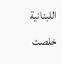اللبنانية خلصت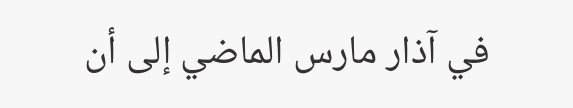في آذار مارس الماضي إلى أن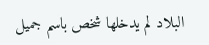البلاد لم يدخلها شخص باسم جميل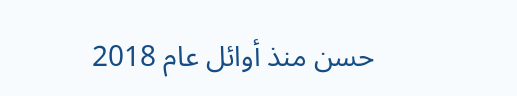حسن منذ أوائل عام 2018